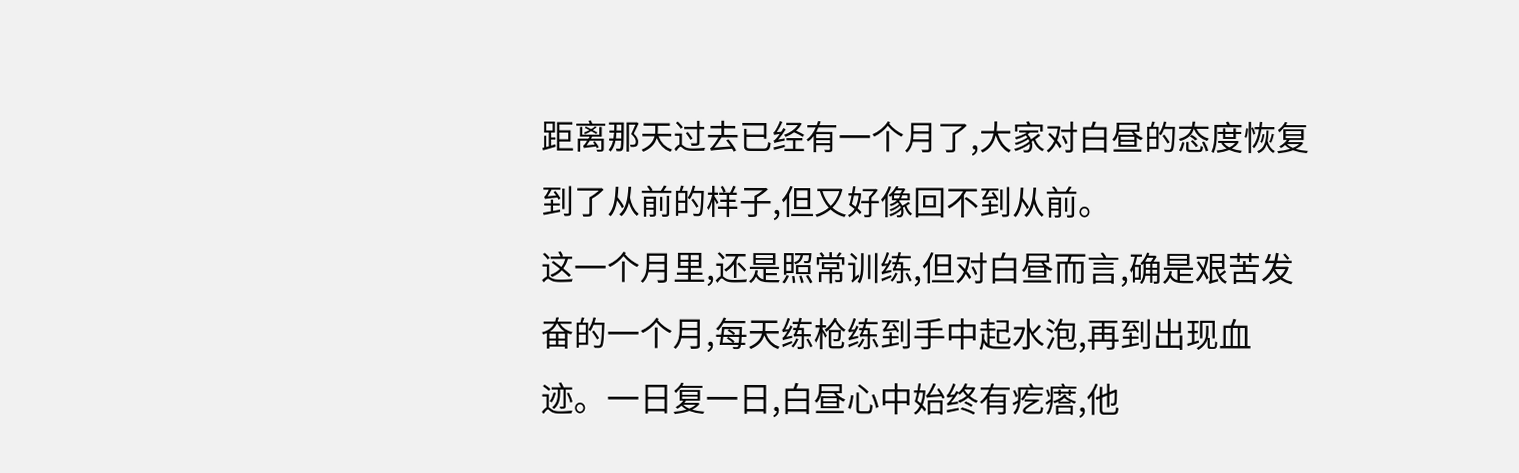距离那天过去已经有一个月了,大家对白昼的态度恢复到了从前的样子,但又好像回不到从前。
这一个月里,还是照常训练,但对白昼而言,确是艰苦发奋的一个月,每天练枪练到手中起水泡,再到出现血迹。一日复一日,白昼心中始终有疙瘩,他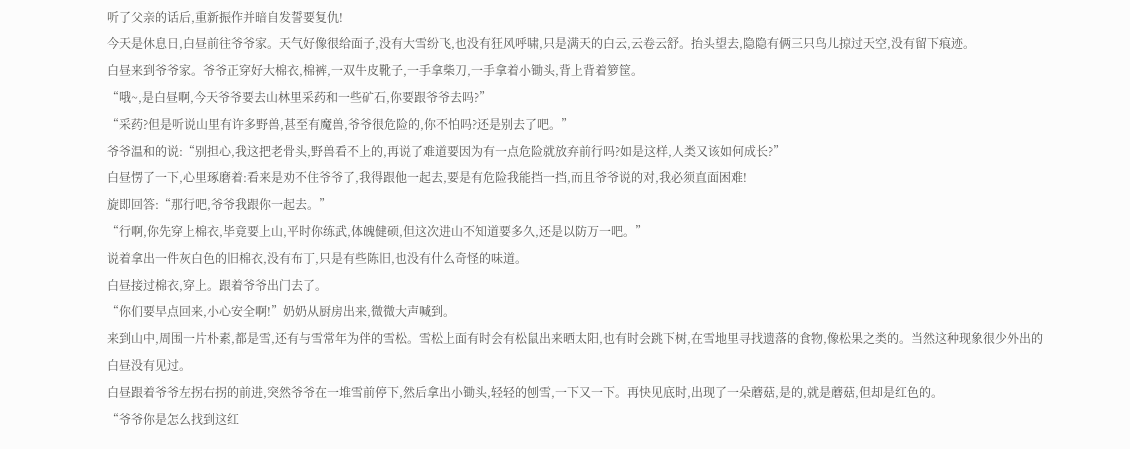听了父亲的话后,重新振作并暗自发誓要复仇!
今天是休息日,白昼前往爷爷家。天气好像很给面子,没有大雪纷飞,也没有狂风呼啸,只是满天的白云,云卷云舒。抬头望去,隐隐有俩三只鸟儿掠过天空,没有留下痕迹。
白昼来到爷爷家。爷爷正穿好大棉衣,棉裤,一双牛皮靴子,一手拿柴刀,一手拿着小锄头,背上背着箩筐。
“哦~,是白昼啊,今天爷爷要去山林里采药和一些矿石,你要跟爷爷去吗?”
“采药?但是听说山里有许多野兽,甚至有魔兽,爷爷很危险的,你不怕吗?还是别去了吧。”
爷爷温和的说:“别担心,我这把老骨头,野兽看不上的,再说了难道要因为有一点危险就放弃前行吗?如是这样,人类又该如何成长?”
白昼愣了一下,心里琢磨着:看来是劝不住爷爷了,我得跟他一起去,要是有危险我能挡一挡,而且爷爷说的对,我必须直面困难!
旋即回答:“那行吧,爷爷我跟你一起去。”
“行啊,你先穿上棉衣,毕竟要上山,平时你练武,体魄健硕,但这次进山不知道要多久,还是以防万一吧。”
说着拿出一件灰白色的旧棉衣,没有布丁,只是有些陈旧,也没有什么奇怪的味道。
白昼接过棉衣,穿上。跟着爷爷出门去了。
“你们要早点回来,小心安全啊!”奶奶从厨房出来,微微大声喊到。
来到山中,周围一片朴素,都是雪,还有与雪常年为伴的雪松。雪松上面有时会有松鼠出来晒太阳,也有时会跳下树,在雪地里寻找遗落的食物,像松果之类的。当然这种现象很少外出的白昼没有见过。
白昼跟着爷爷左拐右拐的前进,突然爷爷在一堆雪前停下,然后拿出小锄头,轻轻的刨雪,一下又一下。再快见底时,出现了一朵蘑菇,是的,就是蘑菇,但却是红色的。
“爷爷你是怎么找到这红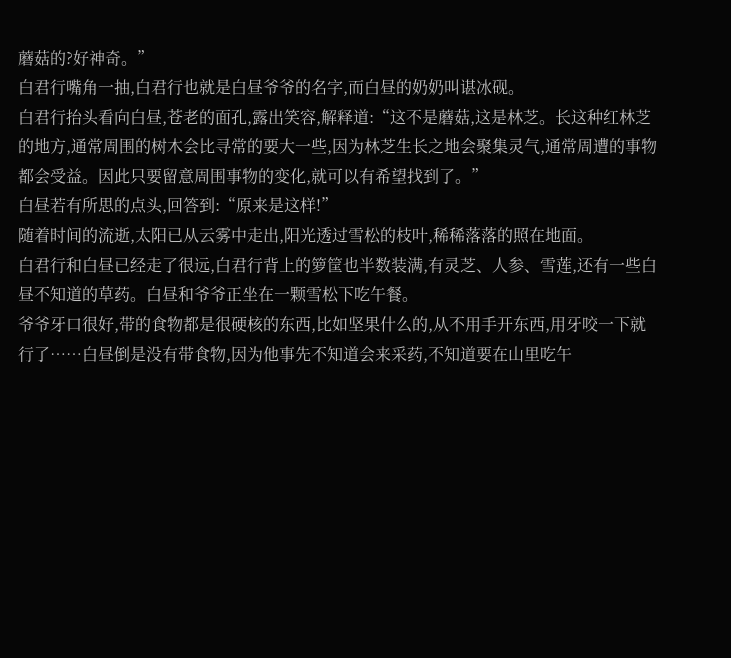蘑菇的?好神奇。”
白君行嘴角一抽,白君行也就是白昼爷爷的名字,而白昼的奶奶叫谌冰砚。
白君行抬头看向白昼,苍老的面孔,露出笑容,解释道:“这不是蘑菇,这是林芝。长这种红林芝的地方,通常周围的树木会比寻常的要大一些,因为林芝生长之地会聚集灵气,通常周遭的事物都会受益。因此只要留意周围事物的变化,就可以有希望找到了。”
白昼若有所思的点头,回答到:“原来是这样!”
随着时间的流逝,太阳已从云雾中走出,阳光透过雪松的枝叶,稀稀落落的照在地面。
白君行和白昼已经走了很远,白君行背上的箩筐也半数装满,有灵芝、人参、雪莲,还有一些白昼不知道的草药。白昼和爷爷正坐在一颗雪松下吃午餐。
爷爷牙口很好,带的食物都是很硬核的东西,比如坚果什么的,从不用手开东西,用牙咬一下就行了……白昼倒是没有带食物,因为他事先不知道会来采药,不知道要在山里吃午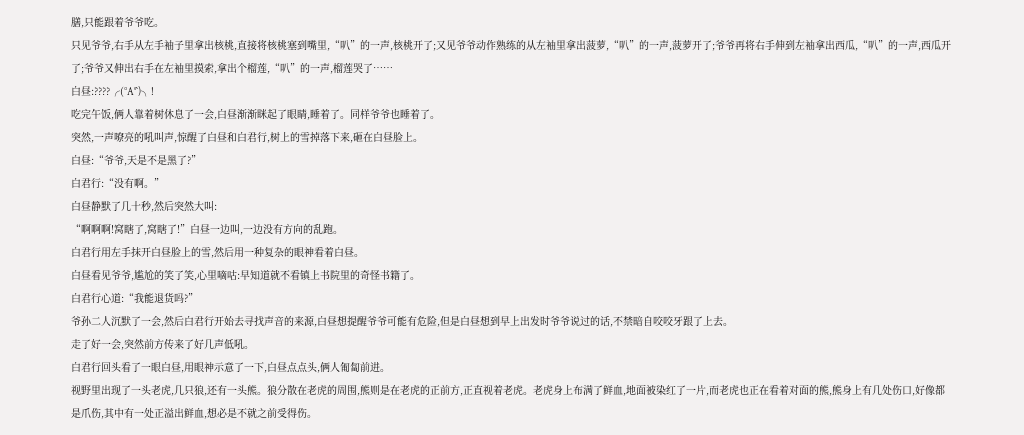膳,只能跟着爷爷吃。
只见爷爷,右手从左手袖子里拿出核桃,直接将核桃塞到嘴里,“叭”的一声,核桃开了;又见爷爷动作熟练的从左袖里拿出菠萝,“叭”的一声,菠萝开了;爷爷再将右手伸到左袖拿出西瓜,“叭”的一声,西瓜开了;爷爷又伸出右手在左袖里摸索,拿出个榴莲,“叭”的一声,榴莲哭了……
白昼:????╭(°A°`)╮!
吃完午饭,俩人靠着树休息了一会,白昼渐渐眯起了眼睛,睡着了。同样爷爷也睡着了。
突然,一声嘹亮的吼叫声,惊醒了白昼和白君行,树上的雪掉落下来,砸在白昼脸上。
白昼:“爷爷,天是不是黑了?”
白君行:“没有啊。”
白昼静默了几十秒,然后突然大叫:
“啊啊啊!窝瞎了,窝瞎了!”白昼一边叫,一边没有方向的乱跑。
白君行用左手抹开白昼脸上的雪,然后用一种复杂的眼神看着白昼。
白昼看见爷爷,尴尬的笑了笑,心里嘀咕:早知道就不看镇上书院里的奇怪书籍了。
白君行心道:“我能退货吗?”
爷孙二人沉默了一会,然后白君行开始去寻找声音的来源,白昼想提醒爷爷可能有危险,但是白昼想到早上出发时爷爷说过的话,不禁暗自咬咬牙跟了上去。
走了好一会,突然前方传来了好几声低吼。
白君行回头看了一眼白昼,用眼神示意了一下,白昼点点头,俩人匍匐前进。
视野里出现了一头老虎,几只狼,还有一头熊。狼分散在老虎的周围,熊则是在老虎的正前方,正直视着老虎。老虎身上布满了鲜血,地面被染红了一片,而老虎也正在看着对面的熊,熊身上有几处伤口,好像都是爪伤,其中有一处正溢出鲜血,想必是不就之前受得伤。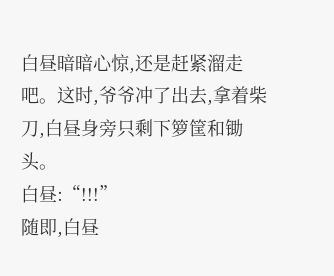白昼暗暗心惊,还是赶紧溜走吧。这时,爷爷冲了出去,拿着柴刀,白昼身旁只剩下箩筐和锄头。
白昼:“!!!”
随即,白昼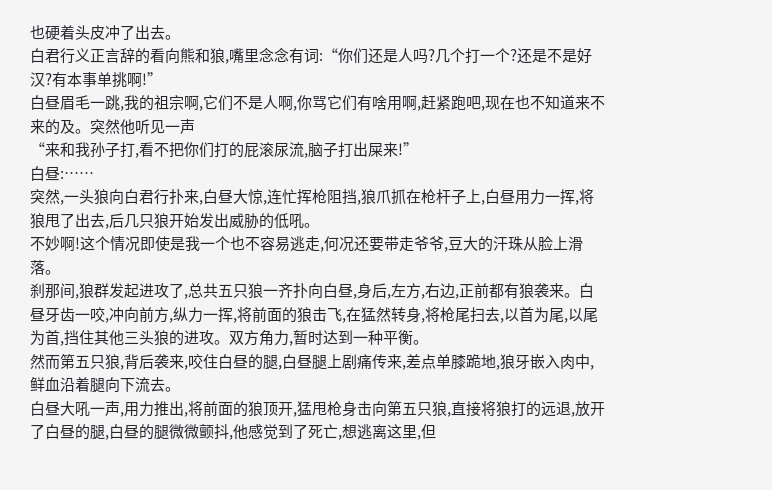也硬着头皮冲了出去。
白君行义正言辞的看向熊和狼,嘴里念念有词:“你们还是人吗?几个打一个?还是不是好汉?有本事单挑啊!”
白昼眉毛一跳,我的祖宗啊,它们不是人啊,你骂它们有啥用啊,赶紧跑吧,现在也不知道来不来的及。突然他听见一声
“来和我孙子打,看不把你们打的屁滚尿流,脑子打出屎来!”
白昼:……
突然,一头狼向白君行扑来,白昼大惊,连忙挥枪阻挡,狼爪抓在枪杆子上,白昼用力一挥,将狼甩了出去,后几只狼开始发出威胁的低吼。
不妙啊!这个情况即使是我一个也不容易逃走,何况还要带走爷爷,豆大的汗珠从脸上滑落。
刹那间,狼群发起进攻了,总共五只狼一齐扑向白昼,身后,左方,右边,正前都有狼袭来。白昼牙齿一咬,冲向前方,纵力一挥,将前面的狼击飞,在猛然转身,将枪尾扫去,以首为尾,以尾为首,挡住其他三头狼的进攻。双方角力,暂时达到一种平衡。
然而第五只狼,背后袭来,咬住白昼的腿,白昼腿上剧痛传来,差点单膝跪地,狼牙嵌入肉中,鲜血沿着腿向下流去。
白昼大吼一声,用力推出,将前面的狼顶开,猛甩枪身击向第五只狼,直接将狼打的远退,放开了白昼的腿,白昼的腿微微颤抖,他感觉到了死亡,想逃离这里,但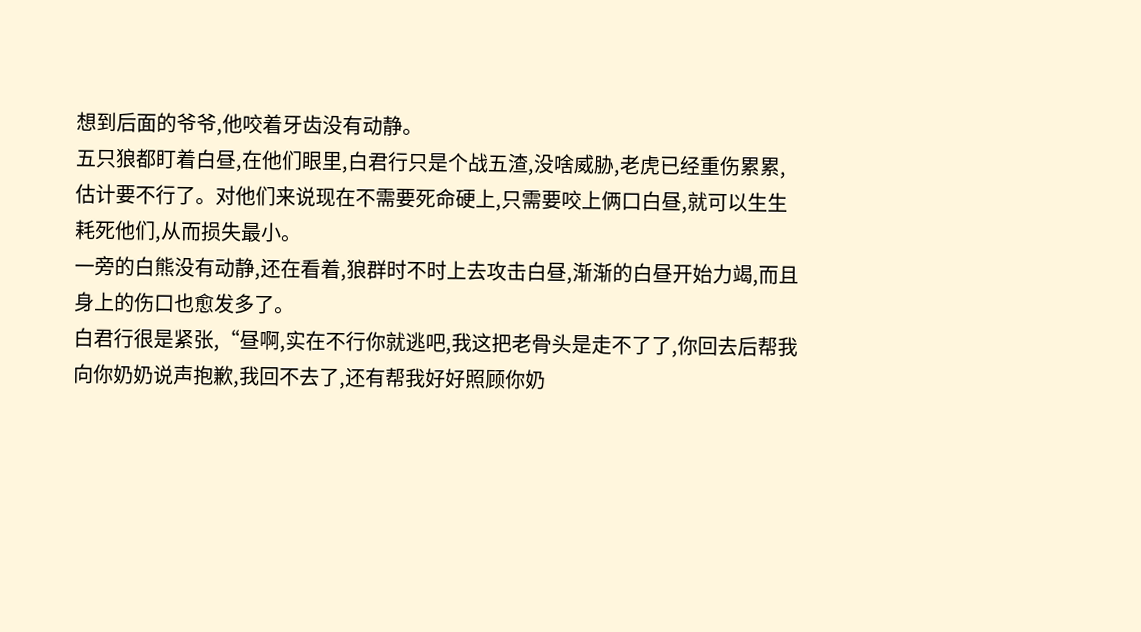想到后面的爷爷,他咬着牙齿没有动静。
五只狼都盯着白昼,在他们眼里,白君行只是个战五渣,没啥威胁,老虎已经重伤累累,估计要不行了。对他们来说现在不需要死命硬上,只需要咬上俩口白昼,就可以生生耗死他们,从而损失最小。
一旁的白熊没有动静,还在看着,狼群时不时上去攻击白昼,渐渐的白昼开始力竭,而且身上的伤口也愈发多了。
白君行很是紧张,“昼啊,实在不行你就逃吧,我这把老骨头是走不了了,你回去后帮我向你奶奶说声抱歉,我回不去了,还有帮我好好照顾你奶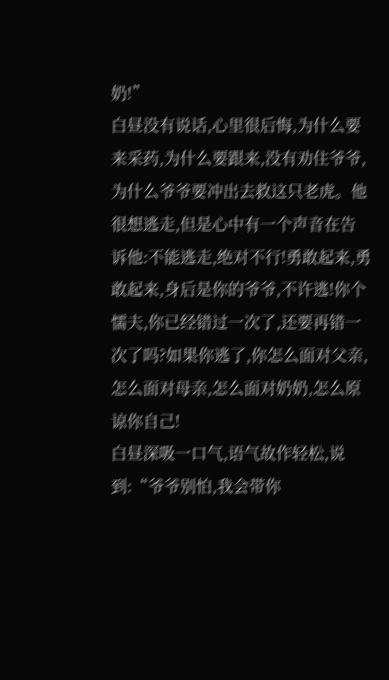奶!”
白昼没有说话,心里很后悔,为什么要来采药,为什么要跟来,没有劝住爷爷,为什么爷爷要冲出去救这只老虎。他很想逃走,但是心中有一个声音在告诉他:不能逃走,绝对不行!勇敢起来,勇敢起来,身后是你的爷爷,不许逃!你个懦夫,你已经错过一次了,还要再错一次了吗?如果你逃了,你怎么面对父亲,怎么面对母亲,怎么面对奶奶,怎么原谅你自己!
白昼深吸一口气,语气故作轻松,说到:“爷爷别怕,我会带你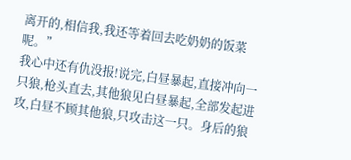离开的,相信我,我还等着回去吃奶奶的饭菜呢。”
我心中还有仇没报!说完,白昼暴起,直接冲向一只狼,枪头直去,其他狼见白昼暴起,全部发起进攻,白昼不顾其他狼,只攻击这一只。身后的狼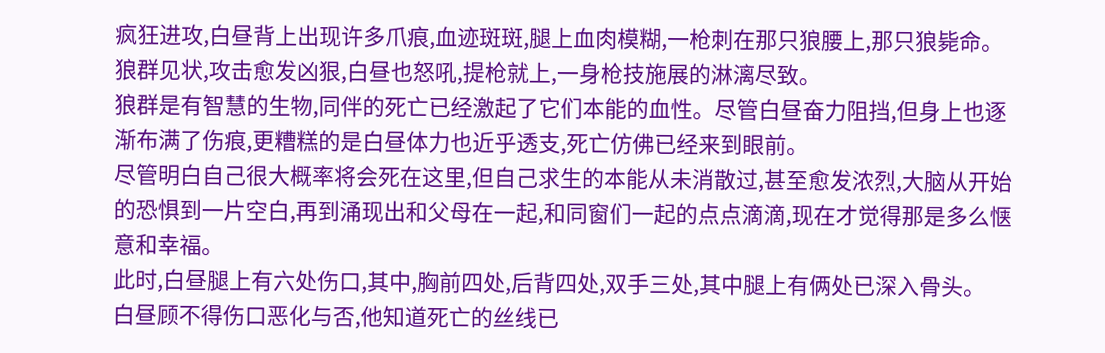疯狂进攻,白昼背上出现许多爪痕,血迹斑斑,腿上血肉模糊,一枪刺在那只狼腰上,那只狼毙命。
狼群见状,攻击愈发凶狠,白昼也怒吼,提枪就上,一身枪技施展的淋漓尽致。
狼群是有智慧的生物,同伴的死亡已经激起了它们本能的血性。尽管白昼奋力阻挡,但身上也逐渐布满了伤痕,更糟糕的是白昼体力也近乎透支,死亡仿佛已经来到眼前。
尽管明白自己很大概率将会死在这里,但自己求生的本能从未消散过,甚至愈发浓烈,大脑从开始的恐惧到一片空白,再到涌现出和父母在一起,和同窗们一起的点点滴滴,现在才觉得那是多么惬意和幸福。
此时,白昼腿上有六处伤口,其中,胸前四处,后背四处,双手三处,其中腿上有俩处已深入骨头。
白昼顾不得伤口恶化与否,他知道死亡的丝线已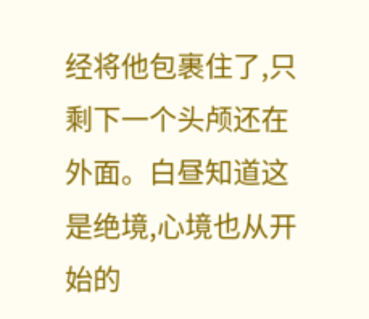经将他包裹住了,只剩下一个头颅还在外面。白昼知道这是绝境,心境也从开始的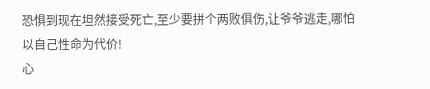恐惧到现在坦然接受死亡,至少要拼个两败俱伤,让爷爷逃走,哪怕以自己性命为代价!
心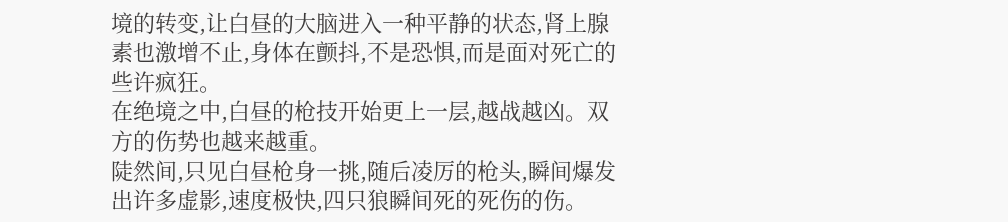境的转变,让白昼的大脑进入一种平静的状态,肾上腺素也激增不止,身体在颤抖,不是恐惧,而是面对死亡的些许疯狂。
在绝境之中,白昼的枪技开始更上一层,越战越凶。双方的伤势也越来越重。
陡然间,只见白昼枪身一挑,随后凌厉的枪头,瞬间爆发出许多虚影,速度极快,四只狼瞬间死的死伤的伤。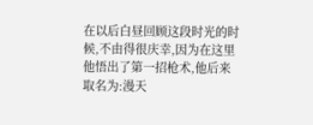在以后白昼回顾这段时光的时候,不由得很庆幸,因为在这里他悟出了第一招枪术,他后来取名为:漫天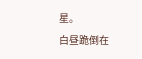星。
白昼跪倒在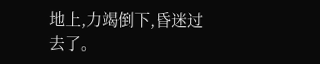地上,力竭倒下,昏迷过去了。